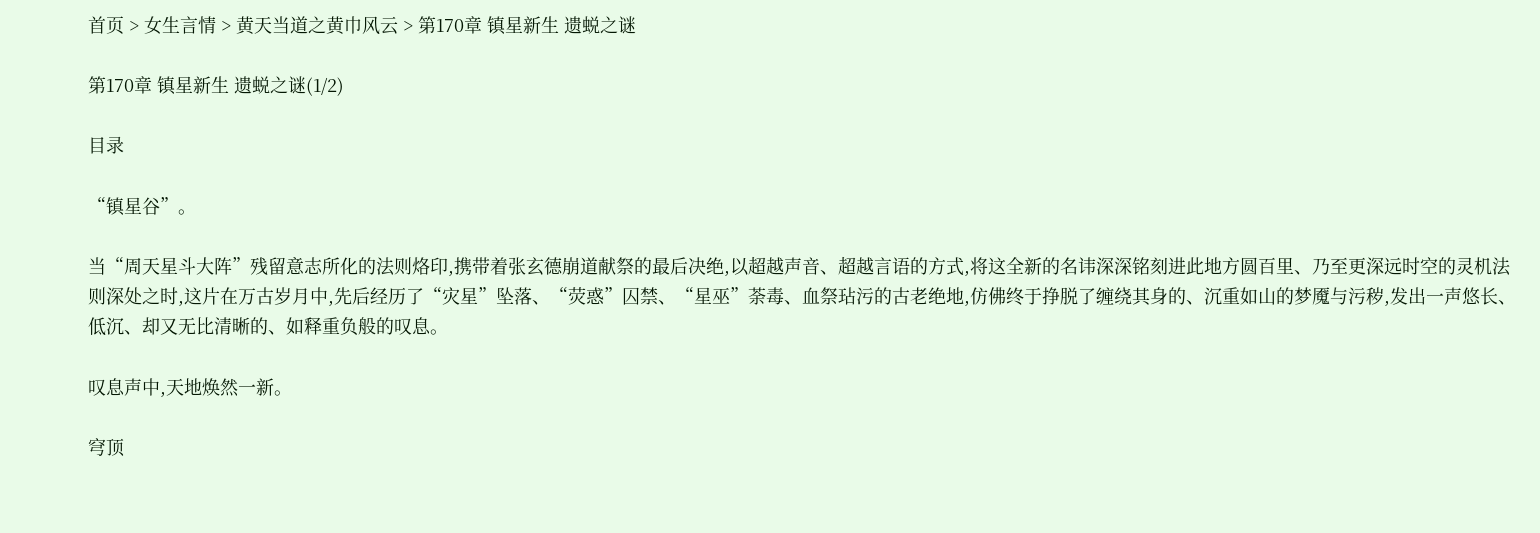首页 > 女生言情 > 黄天当道之黄巾风云 > 第170章 镇星新生 遗蜕之谜

第170章 镇星新生 遗蜕之谜(1/2)

目录

“镇星谷”。

当“周天星斗大阵”残留意志所化的法则烙印,携带着张玄德崩道献祭的最后决绝,以超越声音、超越言语的方式,将这全新的名讳深深铭刻进此地方圆百里、乃至更深远时空的灵机法则深处之时,这片在万古岁月中,先后经历了“灾星”坠落、“荧惑”囚禁、“星巫”荼毒、血祭玷污的古老绝地,仿佛终于挣脱了缠绕其身的、沉重如山的梦魇与污秽,发出一声悠长、低沉、却又无比清晰的、如释重负般的叹息。

叹息声中,天地焕然一新。

穹顶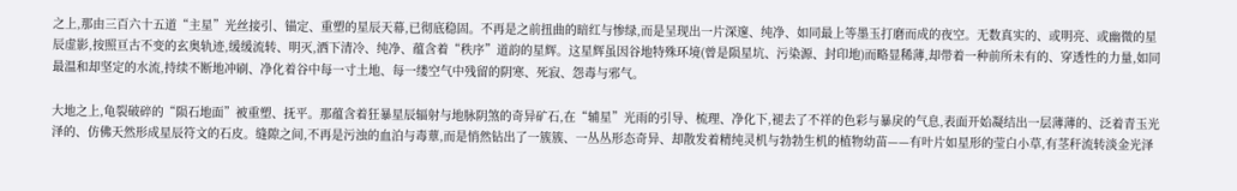之上,那由三百六十五道“主星”光丝接引、锚定、重塑的星辰天幕,已彻底稳固。不再是之前扭曲的暗红与惨绿,而是呈现出一片深邃、纯净、如同最上等墨玉打磨而成的夜空。无数真实的、或明亮、或幽微的星辰虚影,按照亘古不变的玄奥轨迹,缓缓流转、明灭,洒下清冷、纯净、蕴含着“秩序”道韵的星辉。这星辉虽因谷地特殊环境(曾是陨星坑、污染源、封印地)而略显稀薄,却带着一种前所未有的、穿透性的力量,如同最温和却坚定的水流,持续不断地冲刷、净化着谷中每一寸土地、每一缕空气中残留的阴寒、死寂、怨毒与邪气。

大地之上,龟裂破碎的“陨石地面”被重塑、抚平。那蕴含着狂暴星辰辐射与地脉阴煞的奇异矿石,在“辅星”光雨的引导、梳理、净化下,褪去了不祥的色彩与暴戾的气息,表面开始凝结出一层薄薄的、泛着青玉光泽的、仿佛天然形成星辰符文的石皮。缝隙之间,不再是污浊的血泊与毒蕈,而是悄然钻出了一簇簇、一丛丛形态奇异、却散发着精纯灵机与勃勃生机的植物幼苗——有叶片如星形的莹白小草,有茎秆流转淡金光泽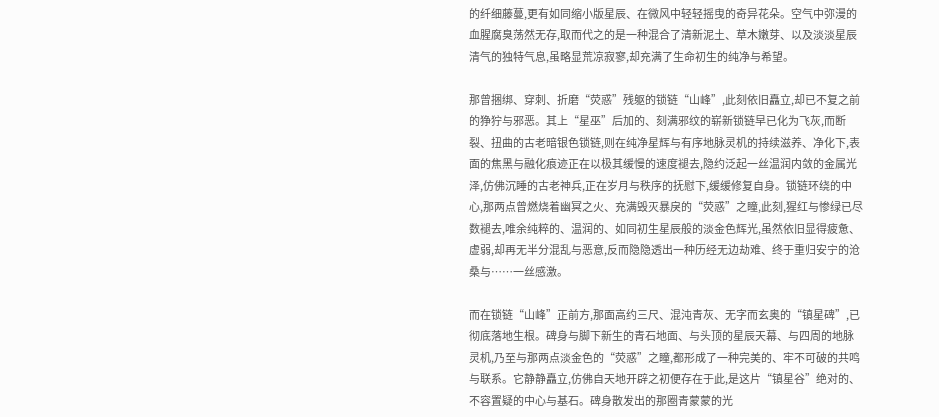的纤细藤蔓,更有如同缩小版星辰、在微风中轻轻摇曳的奇异花朵。空气中弥漫的血腥腐臭荡然无存,取而代之的是一种混合了清新泥土、草木嫩芽、以及淡淡星辰清气的独特气息,虽略显荒凉寂寥,却充满了生命初生的纯净与希望。

那曾捆绑、穿刺、折磨“荧惑”残躯的锁链“山峰”,此刻依旧矗立,却已不复之前的狰狞与邪恶。其上“星巫”后加的、刻满邪纹的崭新锁链早已化为飞灰,而断裂、扭曲的古老暗银色锁链,则在纯净星辉与有序地脉灵机的持续滋养、净化下,表面的焦黑与融化痕迹正在以极其缓慢的速度褪去,隐约泛起一丝温润内敛的金属光泽,仿佛沉睡的古老神兵,正在岁月与秩序的抚慰下,缓缓修复自身。锁链环绕的中心,那两点曾燃烧着幽冥之火、充满毁灭暴戾的“荧惑”之瞳,此刻,猩红与惨绿已尽数褪去,唯余纯粹的、温润的、如同初生星辰般的淡金色辉光,虽然依旧显得疲惫、虚弱,却再无半分混乱与恶意,反而隐隐透出一种历经无边劫难、终于重归安宁的沧桑与……一丝感激。

而在锁链“山峰”正前方,那面高约三尺、混沌青灰、无字而玄奥的“镇星碑”,已彻底落地生根。碑身与脚下新生的青石地面、与头顶的星辰天幕、与四周的地脉灵机,乃至与那两点淡金色的“荧惑”之瞳,都形成了一种完美的、牢不可破的共鸣与联系。它静静矗立,仿佛自天地开辟之初便存在于此,是这片“镇星谷”绝对的、不容置疑的中心与基石。碑身散发出的那圈青蒙蒙的光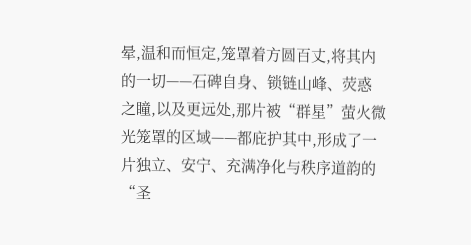晕,温和而恒定,笼罩着方圆百丈,将其内的一切——石碑自身、锁链山峰、荧惑之瞳,以及更远处,那片被“群星”萤火微光笼罩的区域——都庇护其中,形成了一片独立、安宁、充满净化与秩序道韵的“圣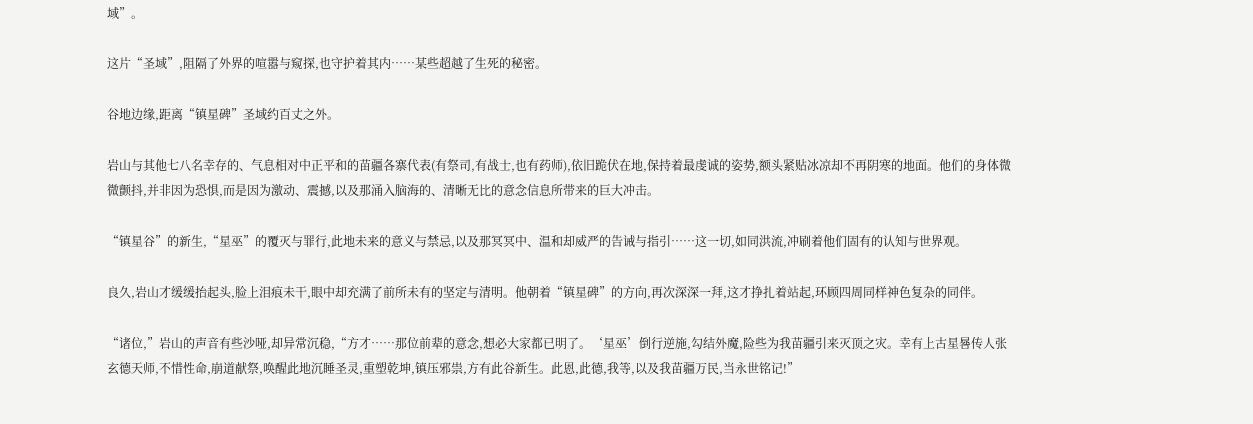域”。

这片“圣域”,阻隔了外界的喧嚣与窥探,也守护着其内……某些超越了生死的秘密。

谷地边缘,距离“镇星碑”圣域约百丈之外。

岩山与其他七八名幸存的、气息相对中正平和的苗疆各寨代表(有祭司,有战士,也有药师),依旧跪伏在地,保持着最虔诚的姿势,额头紧贴冰凉却不再阴寒的地面。他们的身体微微颤抖,并非因为恐惧,而是因为激动、震撼,以及那涌入脑海的、清晰无比的意念信息所带来的巨大冲击。

“镇星谷”的新生,“星巫”的覆灭与罪行,此地未来的意义与禁忌,以及那冥冥中、温和却威严的告诫与指引……这一切,如同洪流,冲刷着他们固有的认知与世界观。

良久,岩山才缓缓抬起头,脸上泪痕未干,眼中却充满了前所未有的坚定与清明。他朝着“镇星碑”的方向,再次深深一拜,这才挣扎着站起,环顾四周同样神色复杂的同伴。

“诸位,”岩山的声音有些沙哑,却异常沉稳,“方才……那位前辈的意念,想必大家都已明了。‘星巫’倒行逆施,勾结外魔,险些为我苗疆引来灭顶之灾。幸有上古星晷传人张玄德天师,不惜性命,崩道献祭,唤醒此地沉睡圣灵,重塑乾坤,镇压邪祟,方有此谷新生。此恩,此德,我等,以及我苗疆万民,当永世铭记!”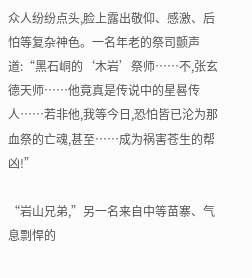众人纷纷点头,脸上露出敬仰、感激、后怕等复杂神色。一名年老的祭司颤声道:“黑石峒的‘木岩’祭师……不,张玄德天师……他竟真是传说中的星晷传人……若非他,我等今日,恐怕皆已沦为那血祭的亡魂,甚至……成为祸害苍生的帮凶!”

“岩山兄弟,”另一名来自中等苗寨、气息剽悍的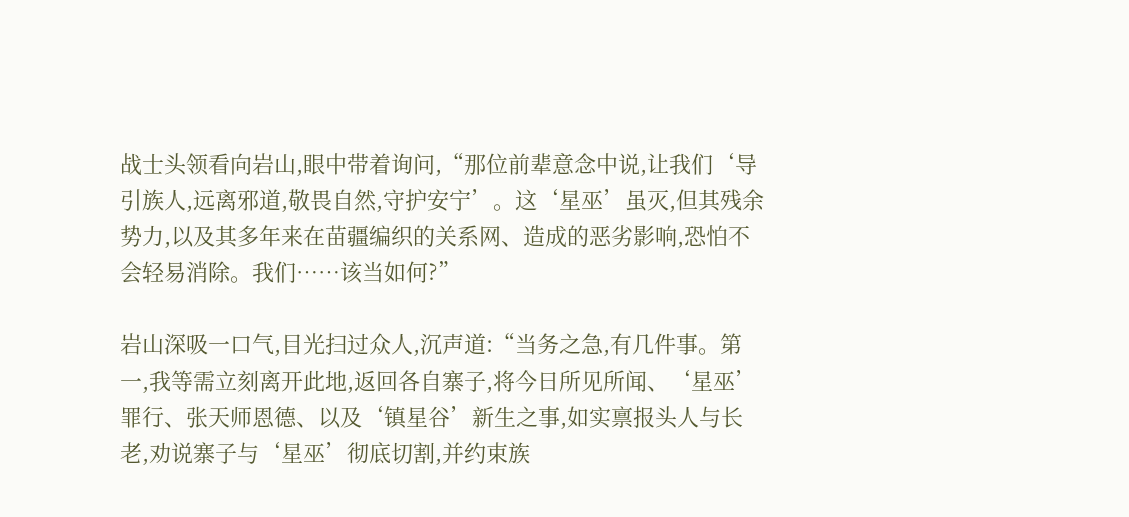战士头领看向岩山,眼中带着询问,“那位前辈意念中说,让我们‘导引族人,远离邪道,敬畏自然,守护安宁’。这‘星巫’虽灭,但其残余势力,以及其多年来在苗疆编织的关系网、造成的恶劣影响,恐怕不会轻易消除。我们……该当如何?”

岩山深吸一口气,目光扫过众人,沉声道:“当务之急,有几件事。第一,我等需立刻离开此地,返回各自寨子,将今日所见所闻、‘星巫’罪行、张天师恩德、以及‘镇星谷’新生之事,如实禀报头人与长老,劝说寨子与‘星巫’彻底切割,并约束族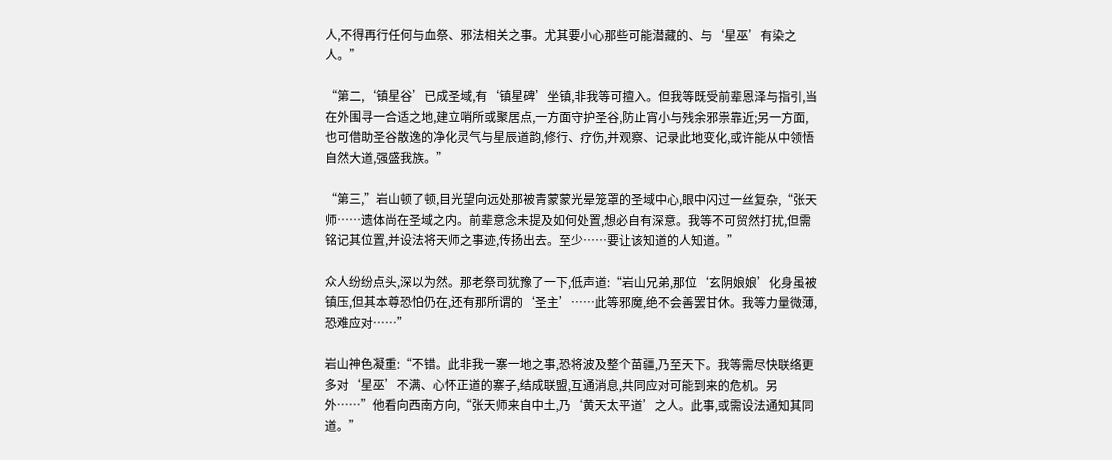人,不得再行任何与血祭、邪法相关之事。尤其要小心那些可能潜藏的、与‘星巫’有染之人。”

“第二,‘镇星谷’已成圣域,有‘镇星碑’坐镇,非我等可擅入。但我等既受前辈恩泽与指引,当在外围寻一合适之地,建立哨所或聚居点,一方面守护圣谷,防止宵小与残余邪祟靠近;另一方面,也可借助圣谷散逸的净化灵气与星辰道韵,修行、疗伤,并观察、记录此地变化,或许能从中领悟自然大道,强盛我族。”

“第三,”岩山顿了顿,目光望向远处那被青蒙蒙光晕笼罩的圣域中心,眼中闪过一丝复杂,“张天师……遗体尚在圣域之内。前辈意念未提及如何处置,想必自有深意。我等不可贸然打扰,但需铭记其位置,并设法将天师之事迹,传扬出去。至少……要让该知道的人知道。”

众人纷纷点头,深以为然。那老祭司犹豫了一下,低声道:“岩山兄弟,那位‘玄阴娘娘’化身虽被镇压,但其本尊恐怕仍在,还有那所谓的‘圣主’……此等邪魔,绝不会善罢甘休。我等力量微薄,恐难应对……”

岩山神色凝重:“不错。此非我一寨一地之事,恐将波及整个苗疆,乃至天下。我等需尽快联络更多对‘星巫’不满、心怀正道的寨子,结成联盟,互通消息,共同应对可能到来的危机。另外……”他看向西南方向,“张天师来自中土,乃‘黄天太平道’之人。此事,或需设法通知其同道。”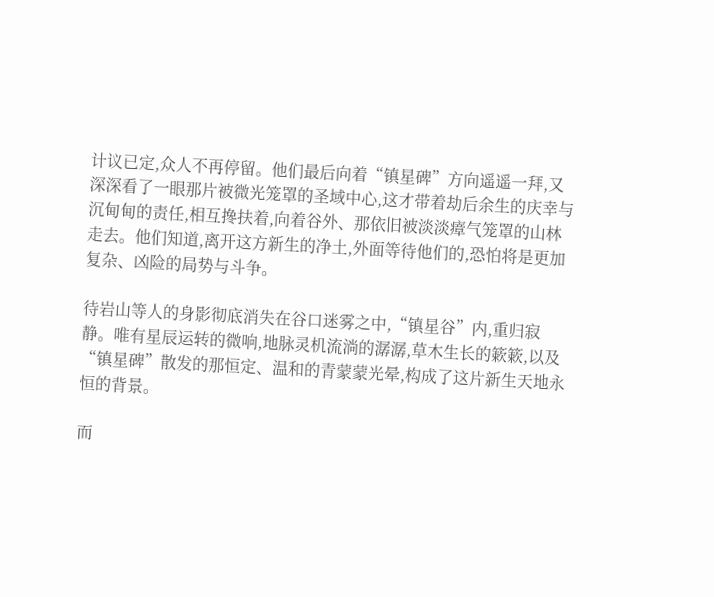计议已定,众人不再停留。他们最后向着“镇星碑”方向遥遥一拜,又深深看了一眼那片被微光笼罩的圣域中心,这才带着劫后余生的庆幸与沉甸甸的责任,相互搀扶着,向着谷外、那依旧被淡淡瘴气笼罩的山林走去。他们知道,离开这方新生的净土,外面等待他们的,恐怕将是更加复杂、凶险的局势与斗争。

待岩山等人的身影彻底消失在谷口迷雾之中,“镇星谷”内,重归寂静。唯有星辰运转的微响,地脉灵机流淌的潺潺,草木生长的簌簌,以及“镇星碑”散发的那恒定、温和的青蒙蒙光晕,构成了这片新生天地永恒的背景。

而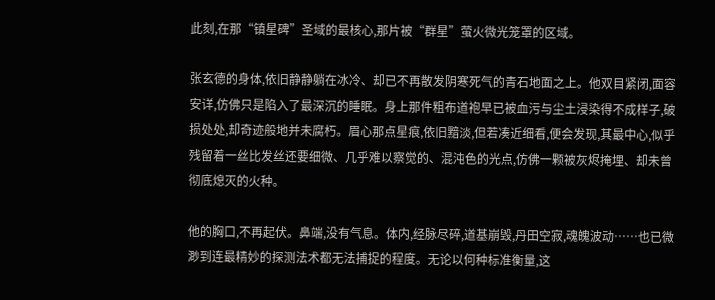此刻,在那“镇星碑”圣域的最核心,那片被“群星”萤火微光笼罩的区域。

张玄德的身体,依旧静静躺在冰冷、却已不再散发阴寒死气的青石地面之上。他双目紧闭,面容安详,仿佛只是陷入了最深沉的睡眠。身上那件粗布道袍早已被血污与尘土浸染得不成样子,破损处处,却奇迹般地并未腐朽。眉心那点星痕,依旧黯淡,但若凑近细看,便会发现,其最中心,似乎残留着一丝比发丝还要细微、几乎难以察觉的、混沌色的光点,仿佛一颗被灰烬掩埋、却未曾彻底熄灭的火种。

他的胸口,不再起伏。鼻端,没有气息。体内,经脉尽碎,道基崩毁,丹田空寂,魂魄波动……也已微渺到连最精妙的探测法术都无法捕捉的程度。无论以何种标准衡量,这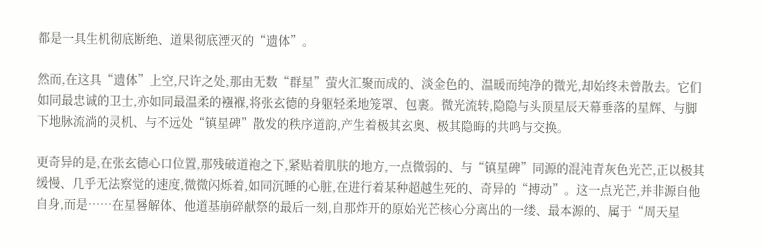都是一具生机彻底断绝、道果彻底湮灭的“遗体”。

然而,在这具“遗体”上空,尺许之处,那由无数“群星”萤火汇聚而成的、淡金色的、温暖而纯净的微光,却始终未曾散去。它们如同最忠诚的卫士,亦如同最温柔的襁褓,将张玄德的身躯轻柔地笼罩、包裹。微光流转,隐隐与头顶星辰天幕垂落的星辉、与脚下地脉流淌的灵机、与不远处“镇星碑”散发的秩序道韵,产生着极其玄奥、极其隐晦的共鸣与交换。

更奇异的是,在张玄德心口位置,那残破道袍之下,紧贴着肌肤的地方,一点微弱的、与“镇星碑”同源的混沌青灰色光芒,正以极其缓慢、几乎无法察觉的速度,微微闪烁着,如同沉睡的心脏,在进行着某种超越生死的、奇异的“搏动”。这一点光芒,并非源自他自身,而是……在星晷解体、他道基崩碎献祭的最后一刻,自那炸开的原始光芒核心分离出的一缕、最本源的、属于“周天星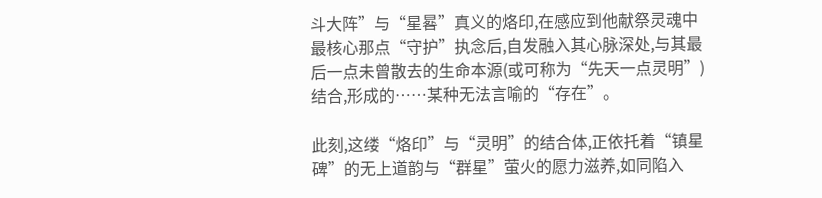斗大阵”与“星晷”真义的烙印,在感应到他献祭灵魂中最核心那点“守护”执念后,自发融入其心脉深处,与其最后一点未曾散去的生命本源(或可称为“先天一点灵明”)结合,形成的……某种无法言喻的“存在”。

此刻,这缕“烙印”与“灵明”的结合体,正依托着“镇星碑”的无上道韵与“群星”萤火的愿力滋养,如同陷入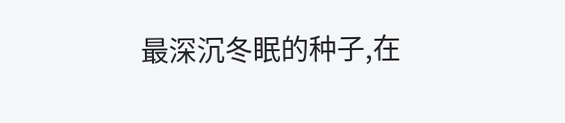最深沉冬眠的种子,在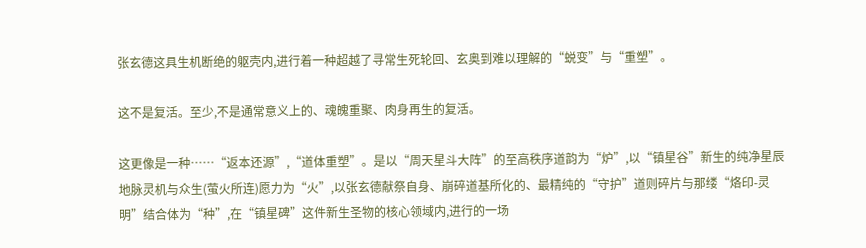张玄德这具生机断绝的躯壳内,进行着一种超越了寻常生死轮回、玄奥到难以理解的“蜕变”与“重塑”。

这不是复活。至少,不是通常意义上的、魂魄重聚、肉身再生的复活。

这更像是一种……“返本还源”,“道体重塑”。是以“周天星斗大阵”的至高秩序道韵为“炉”,以“镇星谷”新生的纯净星辰地脉灵机与众生(萤火所连)愿力为“火”,以张玄德献祭自身、崩碎道基所化的、最精纯的“守护”道则碎片与那缕“烙印-灵明”结合体为“种”,在“镇星碑”这件新生圣物的核心领域内,进行的一场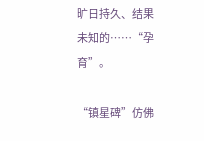旷日持久、结果未知的……“孕育”。

“镇星碑”仿佛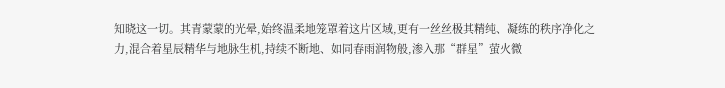知晓这一切。其青蒙蒙的光晕,始终温柔地笼罩着这片区域,更有一丝丝极其精纯、凝练的秩序净化之力,混合着星辰精华与地脉生机,持续不断地、如同春雨润物般,渗入那“群星”萤火微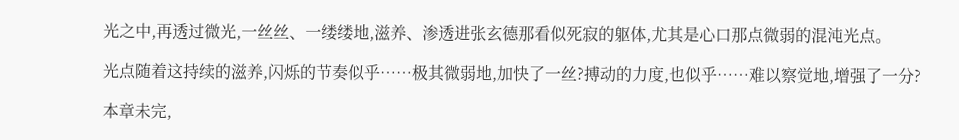光之中,再透过微光,一丝丝、一缕缕地,滋养、渗透进张玄德那看似死寂的躯体,尤其是心口那点微弱的混沌光点。

光点随着这持续的滋养,闪烁的节奏似乎……极其微弱地,加快了一丝?搏动的力度,也似乎……难以察觉地,增强了一分?

本章未完,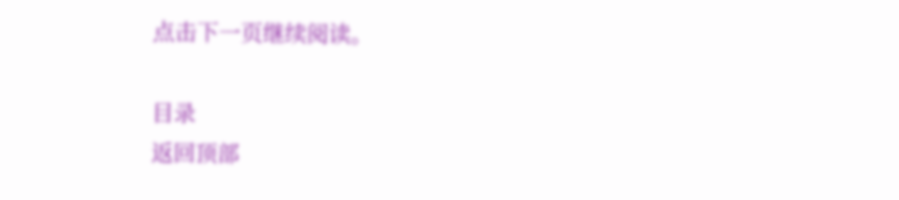点击下一页继续阅读。

目录
返回顶部